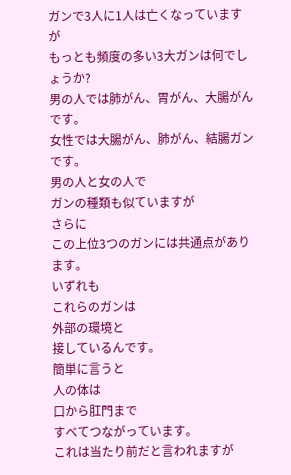ガンで3人に1人は亡くなっていますが
もっとも頻度の多い3大ガンは何でしょうか?
男の人では肺がん、胃がん、大腸がんです。
女性では大腸がん、肺がん、結腸ガンです。
男の人と女の人で
ガンの種類も似ていますが
さらに
この上位3つのガンには共通点があります。
いずれも
これらのガンは
外部の環境と
接しているんです。
簡単に言うと
人の体は
口から肛門まで
すべてつながっています。
これは当たり前だと言われますが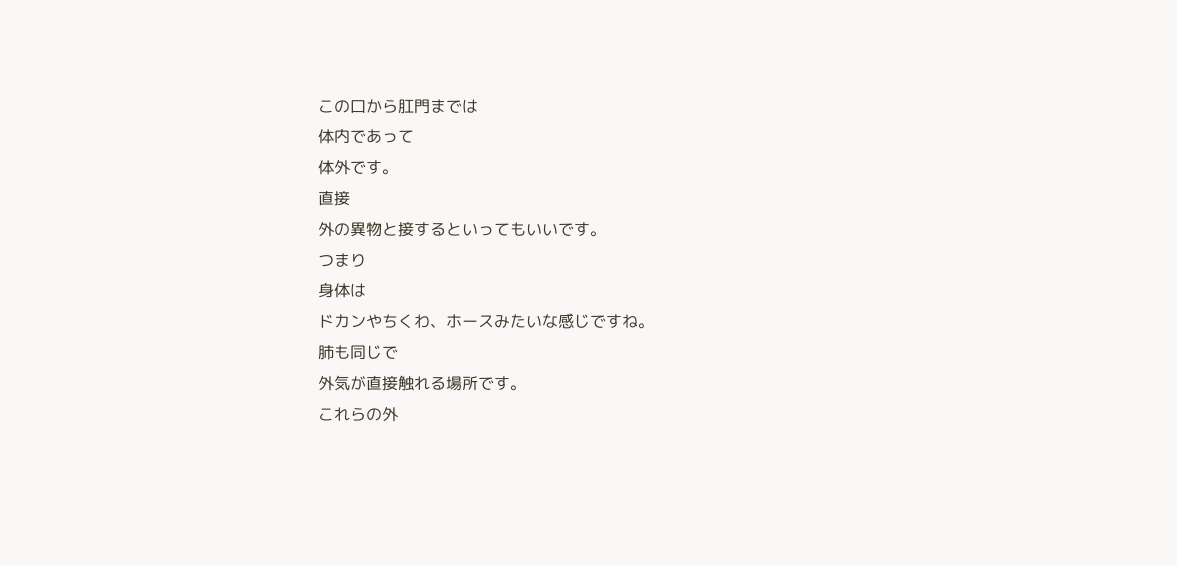この口から肛門までは
体内であって
体外です。
直接
外の異物と接するといってもいいです。
つまり
身体は
ドカンやちくわ、ホースみたいな感じですね。
肺も同じで
外気が直接触れる場所です。
これらの外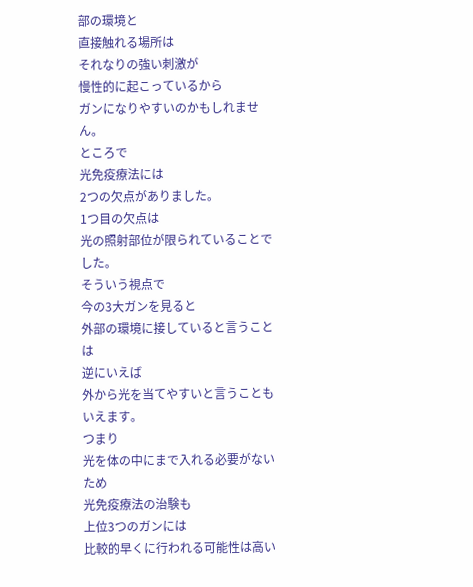部の環境と
直接触れる場所は
それなりの強い刺激が
慢性的に起こっているから
ガンになりやすいのかもしれません。
ところで
光免疫療法には
2つの欠点がありました。
1つ目の欠点は
光の照射部位が限られていることでした。
そういう視点で
今の3大ガンを見ると
外部の環境に接していると言うことは
逆にいえば
外から光を当てやすいと言うこともいえます。
つまり
光を体の中にまで入れる必要がないため
光免疫療法の治験も
上位3つのガンには
比較的早くに行われる可能性は高い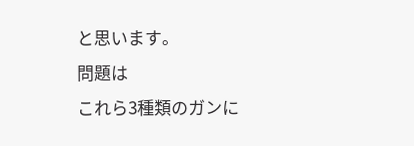と思います。
問題は
これら3種類のガンに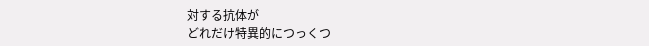対する抗体が
どれだけ特異的につっくつ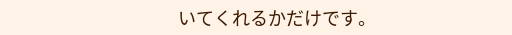いてくれるかだけです。